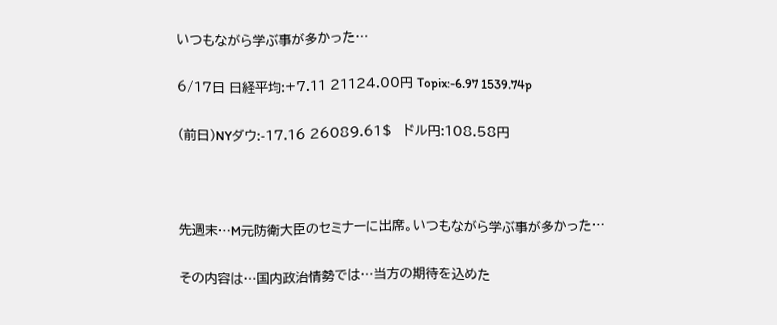いつもながら学ぶ事が多かった…

6/17日 日経平均:+7.11 21124.00円 Topix:-6.97 1539.74p

(前日)NYダウ:-17.16 26089.61$   ドル円:108.58円



先週末…M元防衛大臣のセミナーに出席。いつもながら学ぶ事が多かった…

その内容は…国内政治情勢では…当方の期待を込めた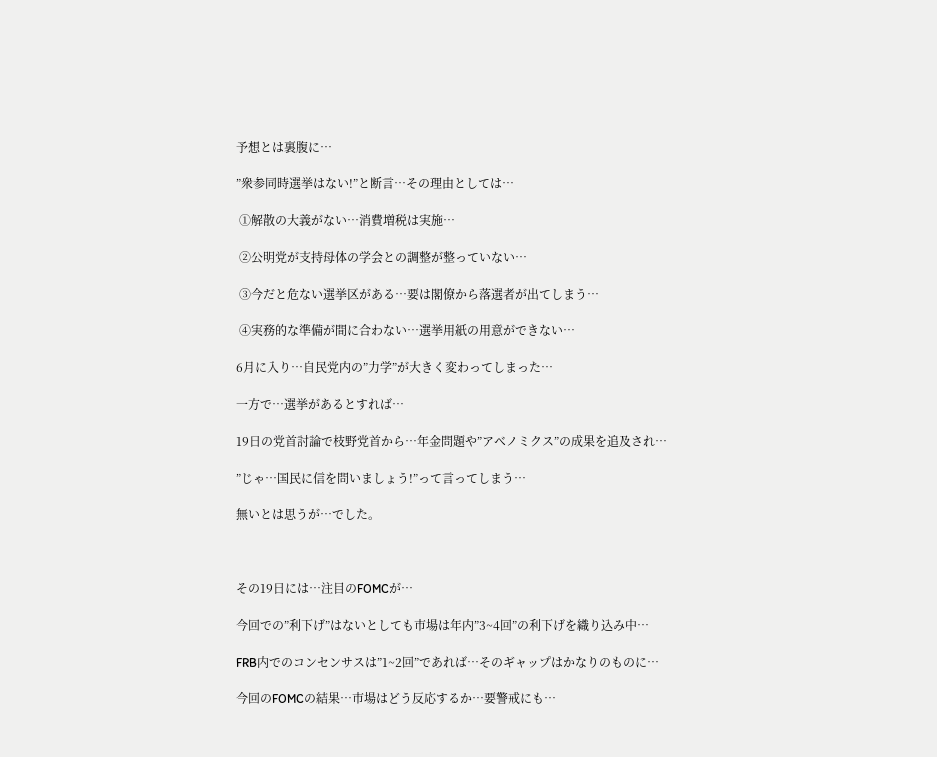予想とは裏腹に…

”衆参同時選挙はない!”と断言…その理由としては…

 ①解散の大義がない…消費増税は実施…

 ②公明党が支持母体の学会との調整が整っていない…

 ③今だと危ない選挙区がある…要は閣僚から落選者が出てしまう…

 ④実務的な準備が間に合わない…選挙用紙の用意ができない…

6月に入り…自民党内の”力学”が大きく変わってしまった…

一方で…選挙があるとすれば…

19日の党首討論で枝野党首から…年金問題や”アベノミクス”の成果を追及され…

”じゃ…国民に信を問いましょう!”って言ってしまう…

無いとは思うが…でした。



その19日には…注目のFOMCが…

今回での”利下げ”はないとしても市場は年内”3~4回”の利下げを織り込み中…

FRB内でのコンセンサスは”1~2回”であれば…そのギャップはかなりのものに…

今回のFOMCの結果…市場はどう反応するか…要警戒にも…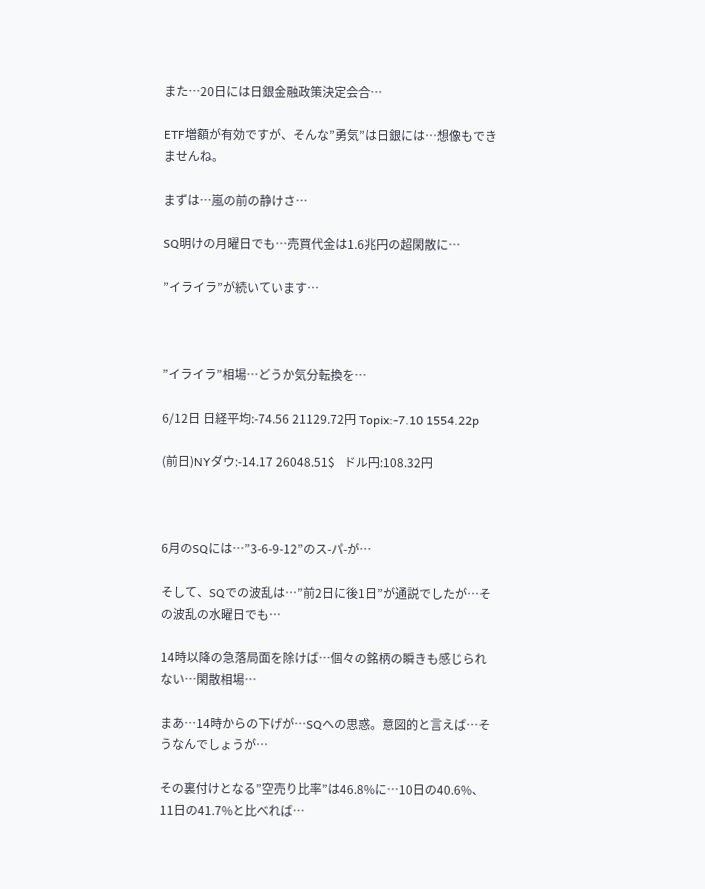また…20日には日銀金融政策決定会合…

ETF増額が有効ですが、そんな”勇気”は日銀には…想像もできませんね。

まずは…嵐の前の静けさ…

SQ明けの月曜日でも…売買代金は1.6兆円の超閑散に…

”イライラ”が続いています…



”イライラ”相場…どうか気分転換を…

6/12日 日経平均:-74.56 21129.72円 Topix:-7.10 1554.22p

(前日)NYダウ:-14.17 26048.51$   ドル円:108.32円



6月のSQには…”3-6-9-12”のス-パ-が…

そして、SQでの波乱は…”前2日に後1日”が通説でしたが…その波乱の水曜日でも…

14時以降の急落局面を除けば…個々の銘柄の瞬きも感じられない…閑散相場…

まあ…14時からの下げが…SQへの思惑。意図的と言えば…そうなんでしょうが…

その裏付けとなる”空売り比率”は46.8%に…10日の40.6%、11日の41.7%と比べれば…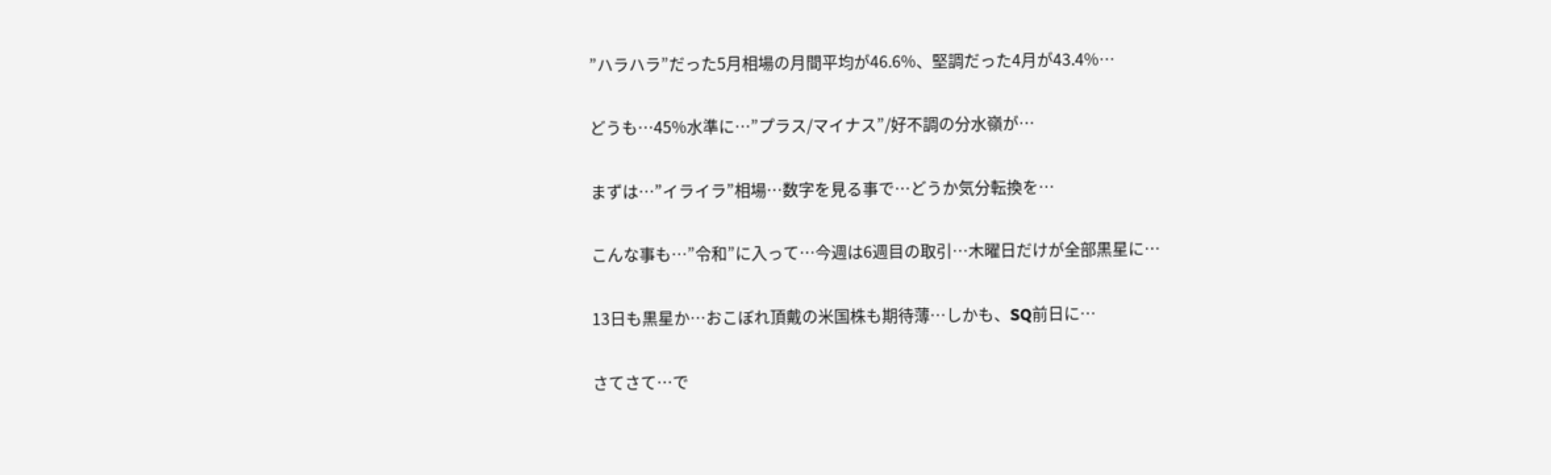”ハラハラ”だった5月相場の月間平均が46.6%、堅調だった4月が43.4%…

どうも…45%水準に…”プラス/マイナス”/好不調の分水嶺が…

まずは…”イライラ”相場…数字を見る事で…どうか気分転換を…

こんな事も…”令和”に入って…今週は6週目の取引…木曜日だけが全部黒星に…

13日も黒星か…おこぼれ頂戴の米国株も期待薄…しかも、SQ前日に…

さてさて…で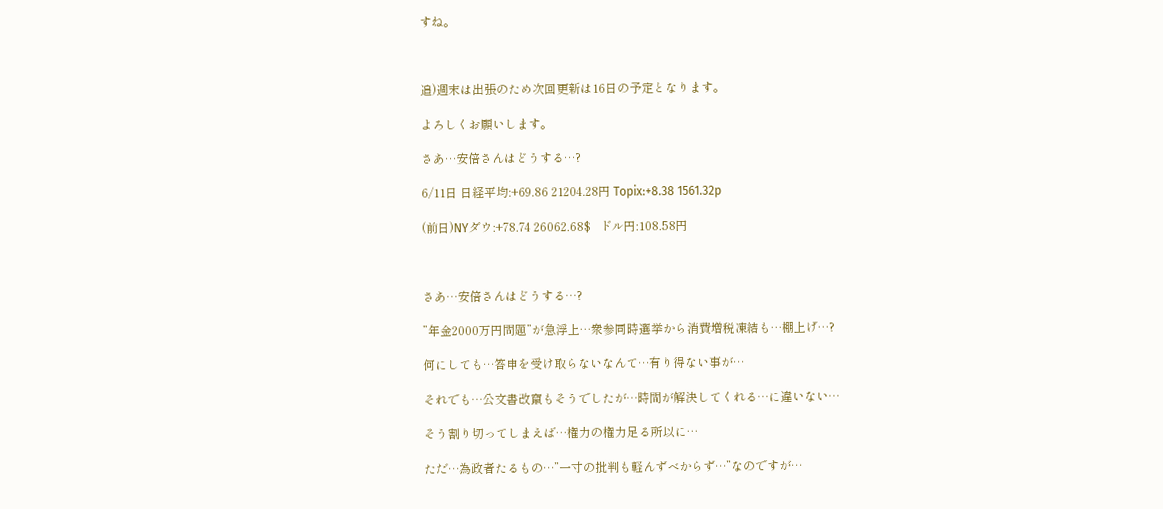すね。



追)週末は出張のため次回更新は16日の予定となります。

よろしくお願いします。

さあ…安倍さんはどうする…?

6/11日 日経平均:+69.86 21204.28円 Topix:+8.38 1561.32p

(前日)NYダウ:+78.74 26062.68$   ドル円:108.58円



さあ…安倍さんはどうする…?

”年金2000万円問題”が急浮上…衆参同時選挙から消費増税凍結も…棚上げ…?

何にしても…答申を受け取らないなんて…有り得ない事が…

それでも…公文書改竄もそうでしたが…時間が解決してくれる…に違いない…

そう割り切ってしまえば…権力の権力足る所以に…

ただ…為政者たるもの…”一寸の批判も軽んずべからず…”なのですが…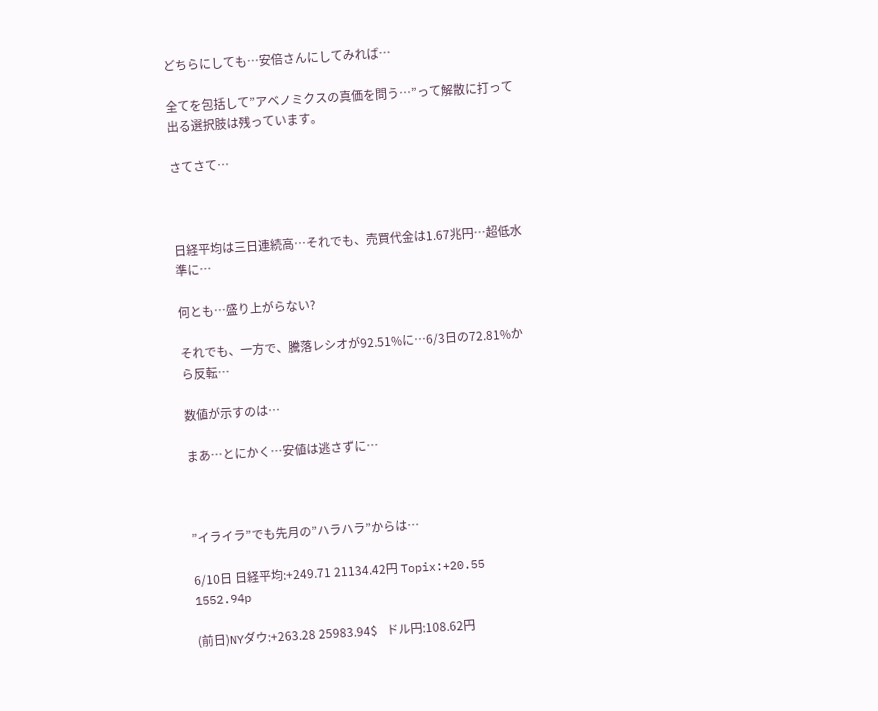どちらにしても…安倍さんにしてみれば…

全てを包括して”アベノミクスの真価を問う…”って解散に打って出る選択肢は残っています。

さてさて…



日経平均は三日連続高…それでも、売買代金は1.67兆円…超低水準に…

何とも…盛り上がらない?

それでも、一方で、騰落レシオが92.51%に…6/3日の72.81%から反転…

数値が示すのは…

まあ…とにかく…安値は逃さずに…



”イライラ”でも先月の”ハラハラ”からは…

6/10日 日経平均:+249.71 21134.42円 Topix:+20.55 1552.94p

(前日)NYダウ:+263.28 25983.94$   ドル円:108.62円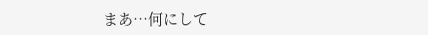まあ…何にして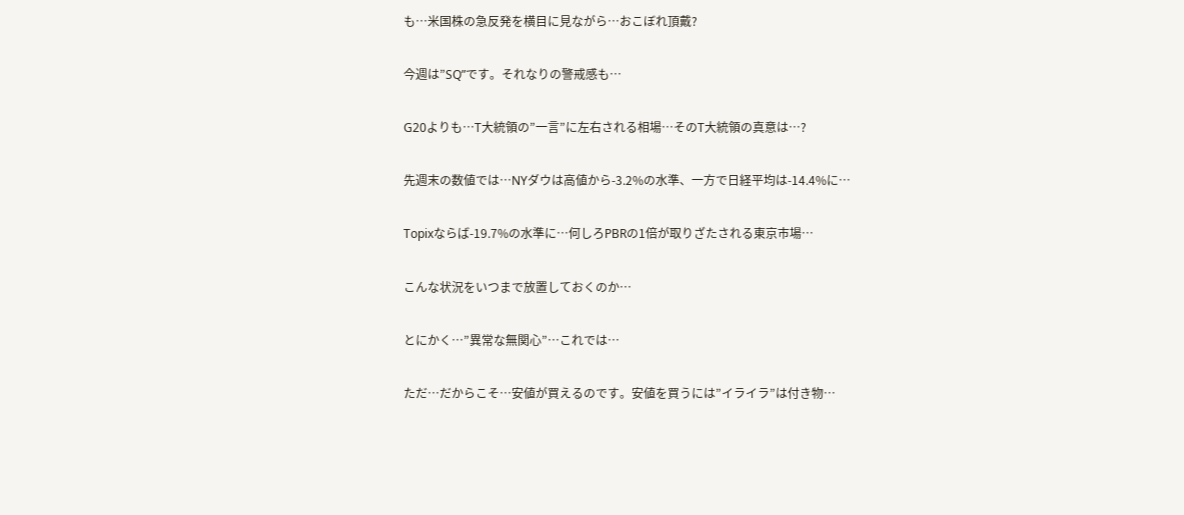も…米国株の急反発を横目に見ながら…おこぼれ頂戴?

今週は”SQ”です。それなりの警戒感も…

G20よりも…T大統領の”一言”に左右される相場…そのT大統領の真意は…?

先週末の数値では…NYダウは高値から-3.2%の水準、一方で日経平均は-14.4%に…

Topixならば-19.7%の水準に…何しろPBRの1倍が取りざたされる東京市場…

こんな状況をいつまで放置しておくのか…

とにかく…”異常な無関心”…これでは…

ただ…だからこそ…安値が買えるのです。安値を買うには”イライラ”は付き物…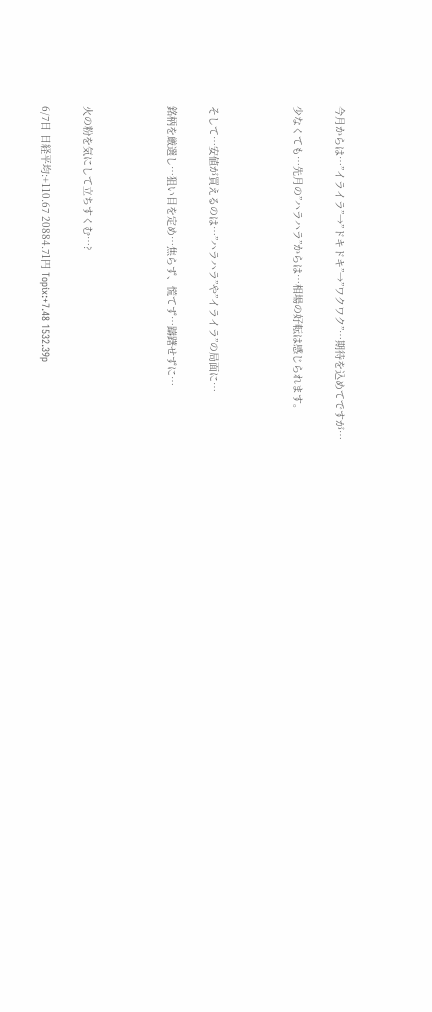今月からは…”イライラ”→”ドキドキ”→”ワクワク”…期待を込めてですが…

少なくても…先月の”ハラハラ”からは…相場の好転は感じられます。



そして…安値が買えるのは…”ハラハラ”や”イライラ”の局面に…

銘柄を厳選し…狙い目を定め…焦らず、慌てず…躊躇せずに…



火の粉を気にして立ちすくむ…?

6/7日 日経平均:+110.67 20884.71円 Topix:+7.48 1532.39p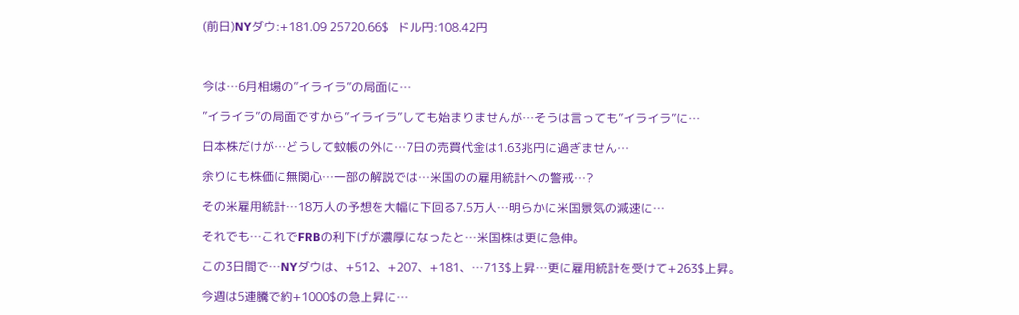(前日)NYダウ:+181.09 25720.66$   ドル円:108.42円



今は…6月相場の”イライラ”の局面に…

”イライラ”の局面ですから”イライラ”しても始まりませんが…そうは言っても”イライラ”に…

日本株だけが…どうして蚊帳の外に…7日の売買代金は1.63兆円に過ぎません…

余りにも株価に無関心…一部の解説では…米国のの雇用統計への警戒…?

その米雇用統計…18万人の予想を大幅に下回る7.5万人…明らかに米国景気の減速に…

それでも…これでFRBの利下げが濃厚になったと…米国株は更に急伸。

この3日間で…NYダウは、+512、+207、+181、…713$上昇…更に雇用統計を受けて+263$上昇。

今週は5連騰で約+1000$の急上昇に…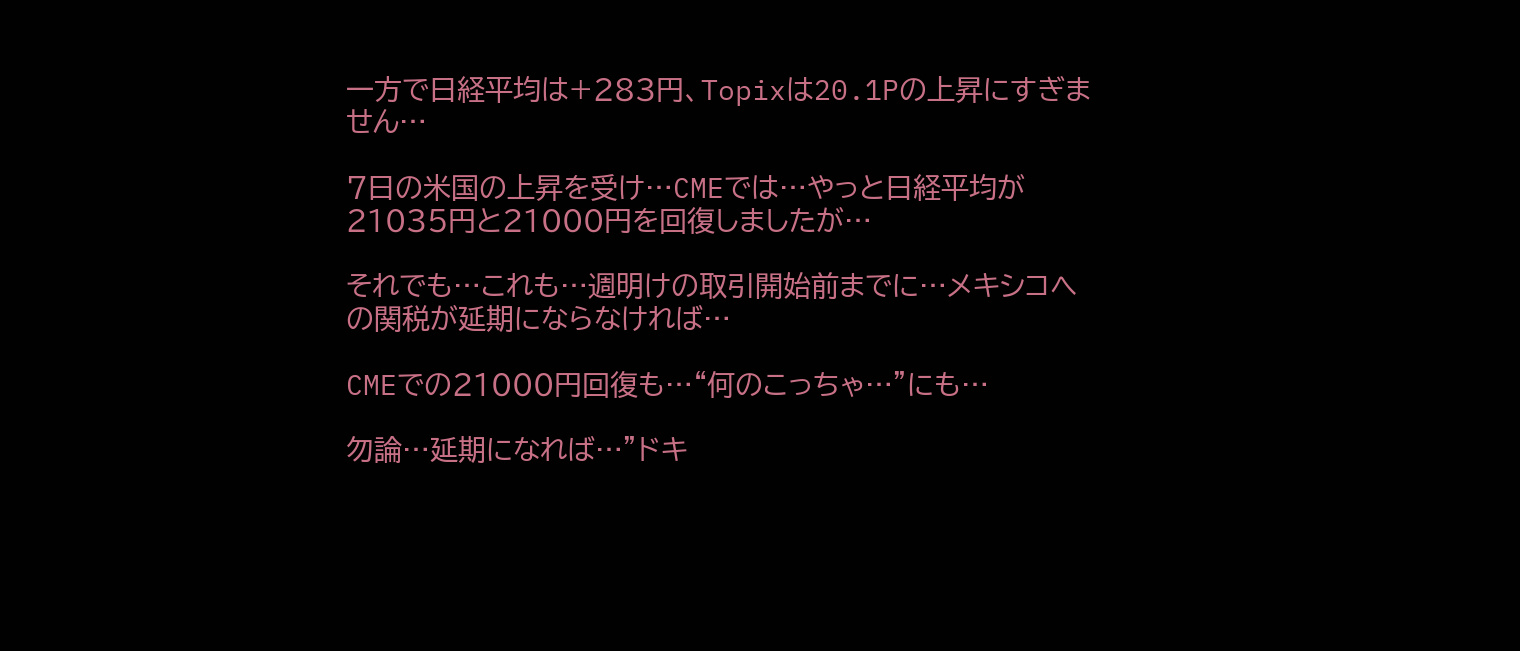一方で日経平均は+283円、Topixは20.1Pの上昇にすぎません…

7日の米国の上昇を受け…CMEでは…やっと日経平均が21035円と21000円を回復しましたが…

それでも…これも…週明けの取引開始前までに…メキシコへの関税が延期にならなければ…

CMEでの21000円回復も…“何のこっちゃ…”にも…

勿論…延期になれば…”ドキ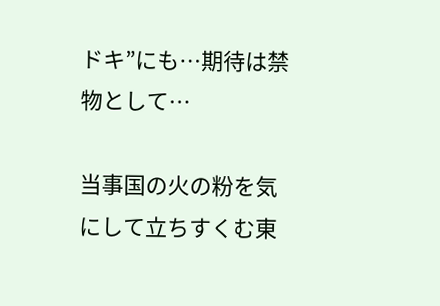ドキ”にも…期待は禁物として…

当事国の火の粉を気にして立ちすくむ東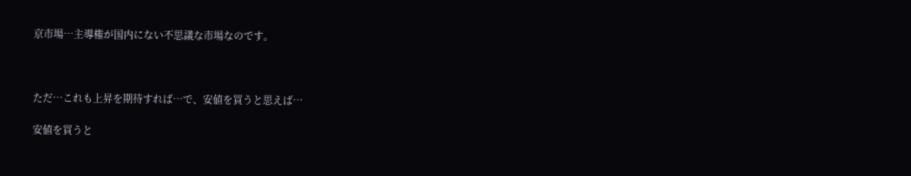京市場…主導権が国内にない不思議な市場なのです。



ただ…これも上昇を期待すれば…で、安値を買うと思えば…

安値を買うと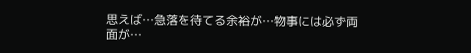思えば…急落を待てる余裕が…物事には必ず両面が…